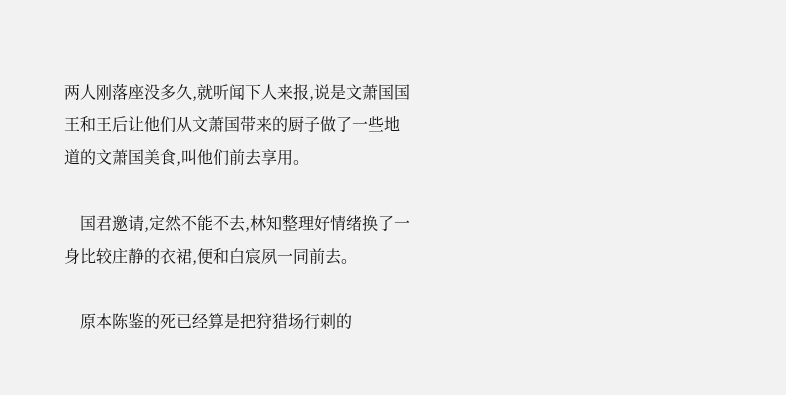两人刚落座没多久,就听闻下人来报,说是文萧国国王和王后让他们从文萧国带来的厨子做了一些地道的文萧国美食,叫他们前去享用。

    国君邀请,定然不能不去,林知整理好情绪换了一身比较庄静的衣裙,便和白宸夙一同前去。

    原本陈鉴的死已经算是把狩猎场行刺的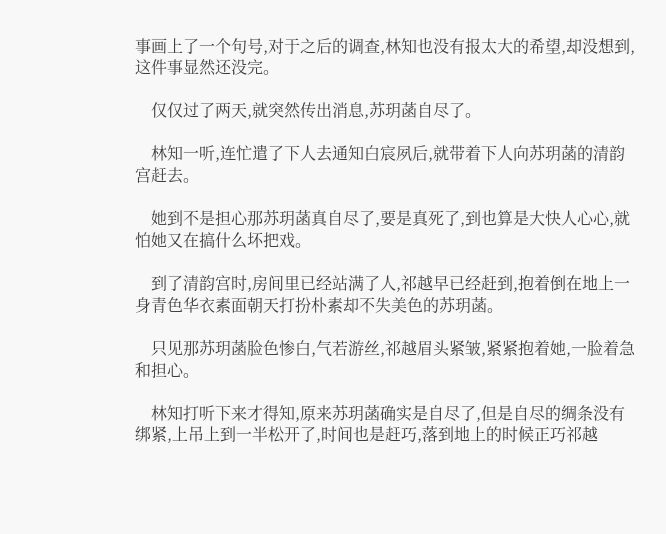事画上了一个句号,对于之后的调查,林知也没有报太大的希望,却没想到,这件事显然还没完。

    仅仅过了两天,就突然传出消息,苏玥菡自尽了。

    林知一听,连忙遣了下人去通知白宸夙后,就带着下人向苏玥菡的清韵宫赶去。

    她到不是担心那苏玥菡真自尽了,要是真死了,到也算是大快人心心,就怕她又在搞什么坏把戏。

    到了清韵宫时,房间里已经站满了人,祁越早已经赶到,抱着倒在地上一身青色华衣素面朝天打扮朴素却不失美色的苏玥菡。

    只见那苏玥菡脸色惨白,气若游丝,祁越眉头紧皱,紧紧抱着她,一脸着急和担心。

    林知打听下来才得知,原来苏玥菡确实是自尽了,但是自尽的绸条没有绑紧,上吊上到一半松开了,时间也是赶巧,落到地上的时候正巧祁越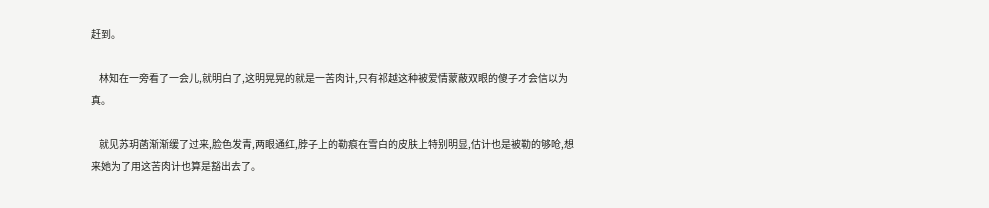赶到。

    林知在一旁看了一会儿,就明白了,这明晃晃的就是一苦肉计,只有祁越这种被爱情蒙蔽双眼的傻子才会信以为真。

    就见苏玥菡渐渐缓了过来,脸色发青,两眼通红,脖子上的勒痕在雪白的皮肤上特别明显,估计也是被勒的够呛,想来她为了用这苦肉计也算是豁出去了。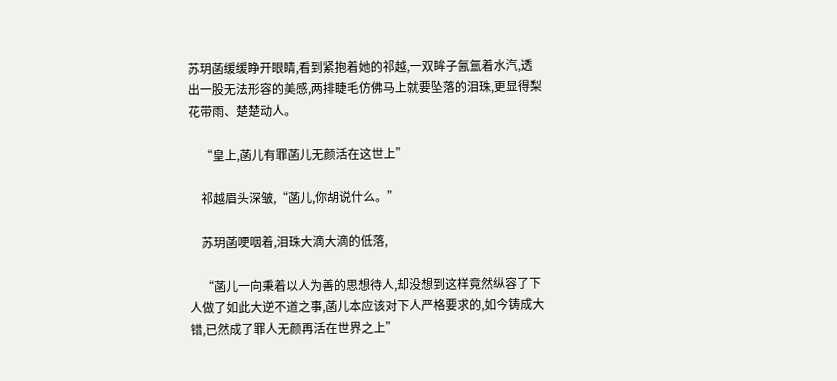苏玥菡缓缓睁开眼睛,看到紧抱着她的祁越,一双眸子氤氲着水汽,透出一股无法形容的美感,两排睫毛仿佛马上就要坠落的泪珠,更显得梨花带雨、楚楚动人。

    “皇上,菡儿有罪菡儿无颜活在这世上”

    祁越眉头深皱,“菡儿,你胡说什么。”

    苏玥菡哽咽着,泪珠大滴大滴的低落,

    “菡儿一向秉着以人为善的思想待人,却没想到这样竟然纵容了下人做了如此大逆不道之事,菡儿本应该对下人严格要求的,如今铸成大错,已然成了罪人无颜再活在世界之上”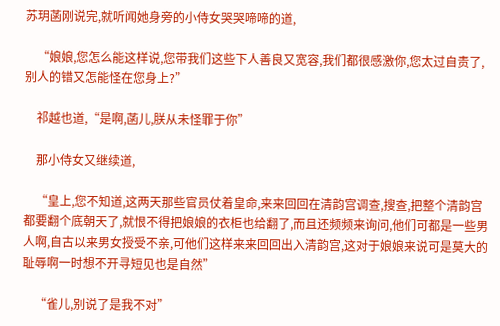苏玥菡刚说完,就听闻她身旁的小侍女哭哭啼啼的道,

    “娘娘,您怎么能这样说,您带我们这些下人善良又宽容,我们都很感激你,您太过自责了,别人的错又怎能怪在您身上?”

    祁越也道,“是啊,菡儿,朕从未怪罪于你”

    那小侍女又继续道,

    “皇上,您不知道,这两天那些官员仗着皇命,来来回回在清韵宫调查,搜查,把整个清韵宫都要翻个底朝天了,就恨不得把娘娘的衣柜也给翻了,而且还频频来询问,他们可都是一些男人啊,自古以来男女授受不亲,可他们这样来来回回出入清韵宫,这对于娘娘来说可是莫大的耻辱啊一时想不开寻短见也是自然”

    “雀儿,别说了是我不对”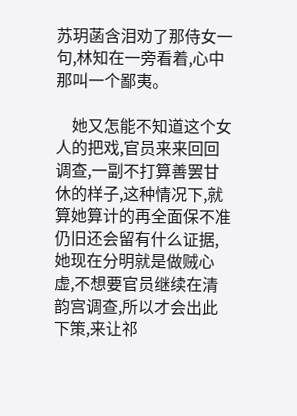苏玥菡含泪劝了那侍女一句,林知在一旁看着,心中那叫一个鄙夷。

    她又怎能不知道这个女人的把戏,官员来来回回调查,一副不打算善罢甘休的样子,这种情况下,就算她算计的再全面保不准仍旧还会留有什么证据,她现在分明就是做贼心虚,不想要官员继续在清韵宫调查,所以才会出此下策,来让祁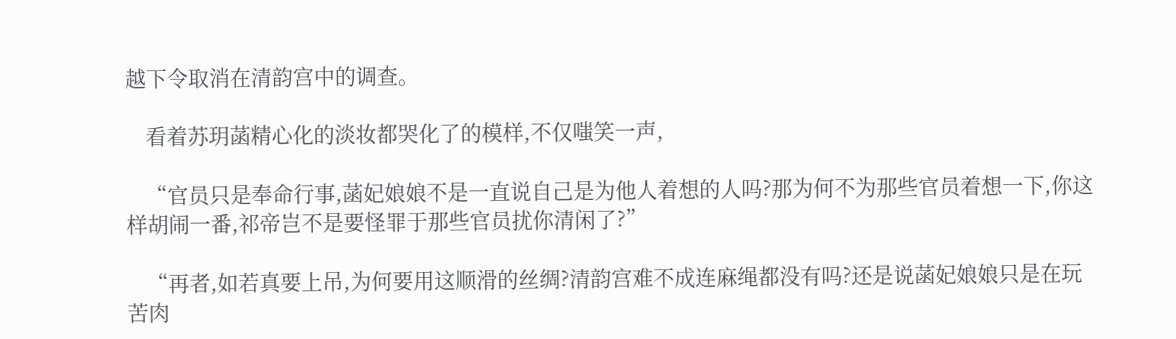越下令取消在清韵宫中的调查。

    看着苏玥菡精心化的淡妆都哭化了的模样,不仅嗤笑一声,

    “官员只是奉命行事,菡妃娘娘不是一直说自己是为他人着想的人吗?那为何不为那些官员着想一下,你这样胡闹一番,祁帝岂不是要怪罪于那些官员扰你清闲了?”

    “再者,如若真要上吊,为何要用这顺滑的丝绸?清韵宫难不成连麻绳都没有吗?还是说菡妃娘娘只是在玩苦肉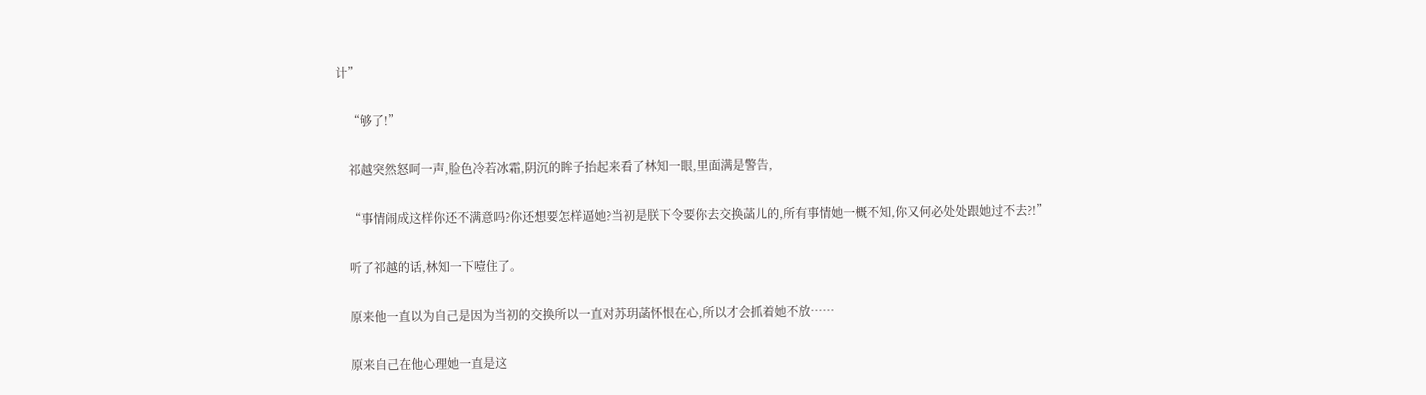计”

    “够了!”

    祁越突然怒呵一声,脸色冷若冰霜,阴沉的眸子抬起来看了林知一眼,里面满是警告,

    “事情闹成这样你还不满意吗?你还想要怎样逼她?当初是朕下令要你去交换菡儿的,所有事情她一概不知,你又何必处处跟她过不去?!”

    听了祁越的话,林知一下噎住了。

    原来他一直以为自己是因为当初的交换所以一直对苏玥菡怀恨在心,所以才会抓着她不放……

    原来自己在他心理她一直是这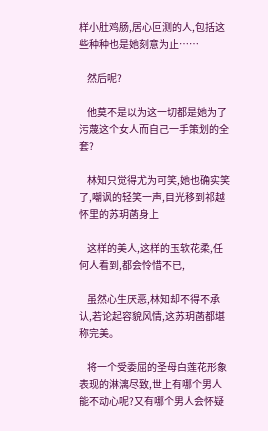样小肚鸡肠,居心叵测的人,包括这些种种也是她刻意为止……

    然后呢?

    他莫不是以为这一切都是她为了污蔑这个女人而自己一手策划的全套?

    林知只觉得尤为可笑,她也确实笑了,嘲讽的轻笑一声,目光移到祁越怀里的苏玥菡身上

    这样的美人,这样的玉软花柔,任何人看到,都会怜惜不已,

    虽然心生厌恶,林知却不得不承认,若论起容貌风情,这苏玥菡都堪称完美。

    将一个受委屈的圣母白莲花形象表现的淋漓尽致,世上有哪个男人能不动心呢?又有哪个男人会怀疑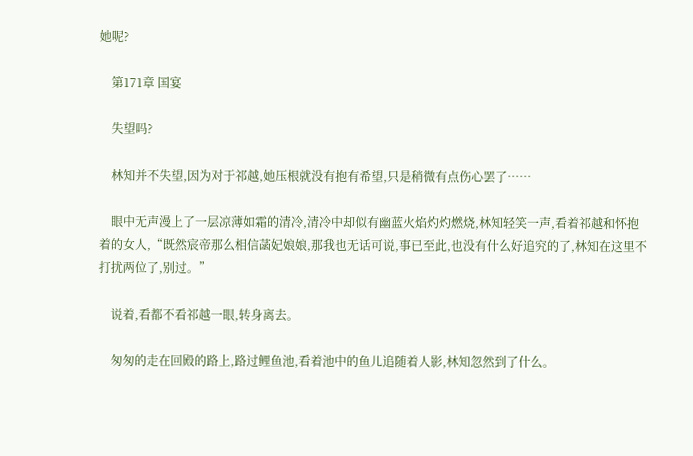她呢?

    第171章 国宴

    失望吗?

    林知并不失望,因为对于祁越,她压根就没有抱有希望,只是稍微有点伤心罢了……

    眼中无声漫上了一层凉薄如霜的清冷,清冷中却似有幽蓝火焰灼灼燃烧,林知轻笑一声,看着祁越和怀抱着的女人,“既然宸帝那么相信菡妃娘娘,那我也无话可说,事已至此,也没有什么好追究的了,林知在这里不打扰两位了,别过。”

    说着,看都不看祁越一眼,转身离去。

    匆匆的走在回殿的路上,路过鲤鱼池,看着池中的鱼儿追随着人影,林知忽然到了什么。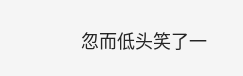忽而低头笑了一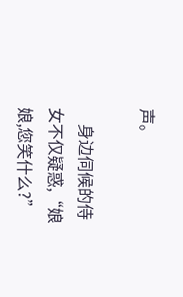声。

    身边伺候的侍女不仅疑惑,“娘娘,您笑什么?”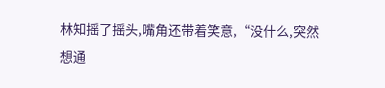林知摇了摇头,嘴角还带着笑意,“没什么,突然想通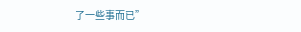了一些事而已”